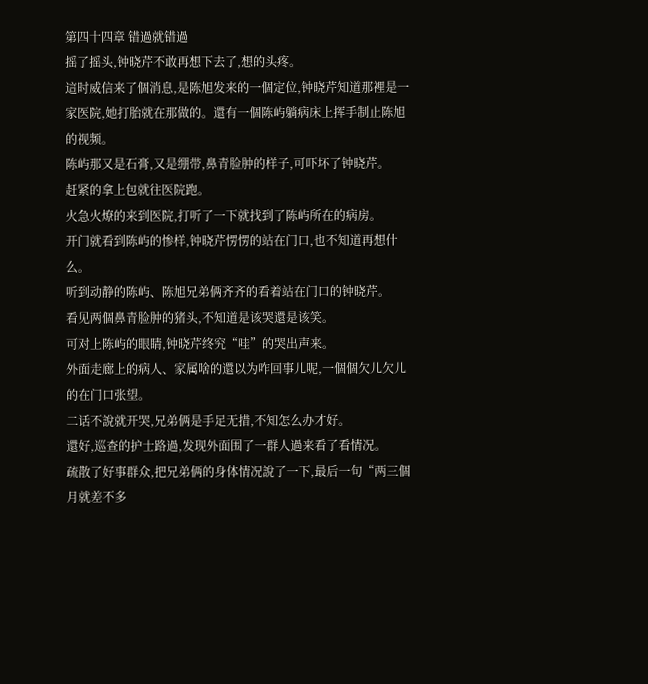第四十四章 错過就错過
摇了摇头,钟晓芹不敢再想下去了,想的头疼。
這时威信来了個消息,是陈旭发来的一個定位,钟晓芹知道那裡是一家医院,她打胎就在那做的。還有一個陈屿躺病床上挥手制止陈旭的视频。
陈屿那又是石膏,又是绷带,鼻青脸肿的样子,可吓坏了钟晓芹。
赶紧的拿上包就往医院跑。
火急火燎的来到医院,打听了一下就找到了陈屿所在的病房。
开门就看到陈屿的惨样,钟晓芹愣愣的站在门口,也不知道再想什么。
听到动静的陈屿、陈旭兄弟俩齐齐的看着站在门口的钟晓芹。
看见两個鼻青脸肿的猪头,不知道是该哭還是该笑。
可对上陈屿的眼睛,钟晓芹终究“哇”的哭出声来。
外面走廊上的病人、家属啥的還以为咋回事儿呢,一個個欠儿欠儿的在门口张望。
二话不說就开哭,兄弟俩是手足无措,不知怎么办才好。
還好,巡查的护士路過,发现外面围了一群人過来看了看情况。
疏散了好事群众,把兄弟俩的身体情况說了一下,最后一句“两三個月就差不多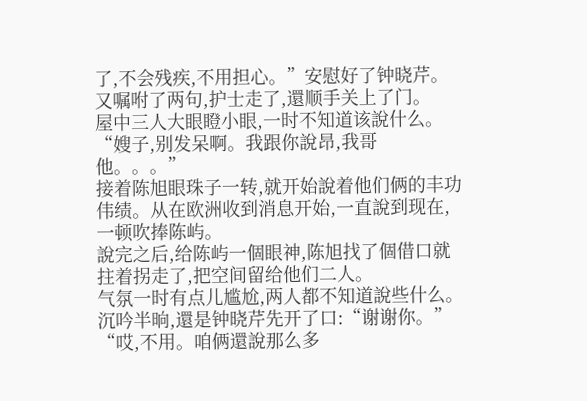了,不会残疾,不用担心。”安慰好了钟晓芹。
又嘱咐了两句,护士走了,還顺手关上了门。
屋中三人大眼瞪小眼,一时不知道该說什么。
“嫂子,别发呆啊。我跟你說昂,我哥他。。。”
接着陈旭眼珠子一转,就开始說着他们俩的丰功伟绩。从在欧洲收到消息开始,一直說到现在,一顿吹捧陈屿。
說完之后,给陈屿一個眼神,陈旭找了個借口就拄着拐走了,把空间留给他们二人。
气氛一时有点儿尴尬,两人都不知道說些什么。
沉吟半晌,還是钟晓芹先开了口:“谢谢你。”
“哎,不用。咱俩還說那么多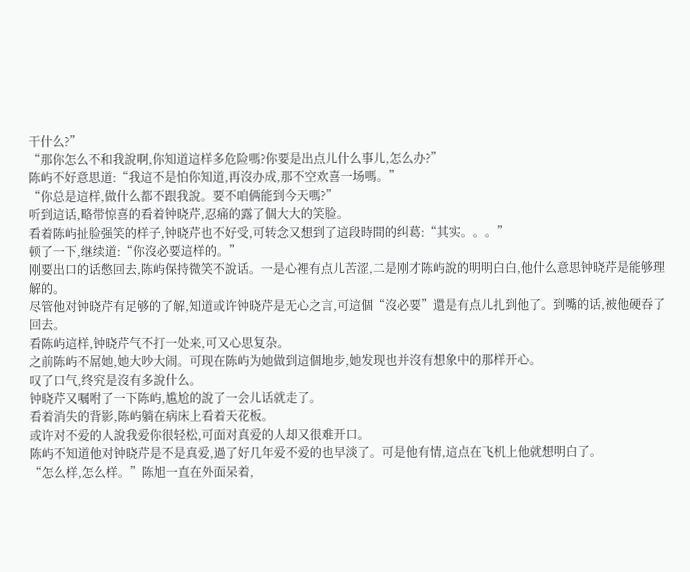干什么?”
“那你怎么不和我說啊,你知道這样多危险嗎?你要是出点儿什么事儿,怎么办?”
陈屿不好意思道:“我這不是怕你知道,再沒办成,那不空欢喜一场嗎。”
“你总是這样,做什么都不跟我說。要不咱俩能到今天嗎?”
听到這话,略带惊喜的看着钟晓芹,忍痛的露了個大大的笑脸。
看着陈屿扯脸强笑的样子,钟晓芹也不好受,可转念又想到了這段時間的纠葛:“其实。。。”
顿了一下,继续道:“你沒必要這样的。”
刚要出口的话憋回去,陈屿保持微笑不說话。一是心裡有点儿苦涩,二是刚才陈屿說的明明白白,他什么意思钟晓芹是能够理解的。
尽管他对钟晓芹有足够的了解,知道或许钟晓芹是无心之言,可這個“沒必要”還是有点儿扎到他了。到嘴的话,被他硬吞了回去。
看陈屿這样,钟晓芹气不打一处来,可又心思复杂。
之前陈屿不屌她,她大吵大闹。可现在陈屿为她做到這個地步,她发现也并沒有想象中的那样开心。
叹了口气,终究是沒有多說什么。
钟晓芹又嘱咐了一下陈屿,尴尬的說了一会儿话就走了。
看着消失的背影,陈屿躺在病床上看着天花板。
或许对不爱的人說我爱你很轻松,可面对真爱的人却又很难开口。
陈屿不知道他对钟晓芹是不是真爱,過了好几年爱不爱的也早淡了。可是他有情,這点在飞机上他就想明白了。
“怎么样,怎么样。”陈旭一直在外面呆着,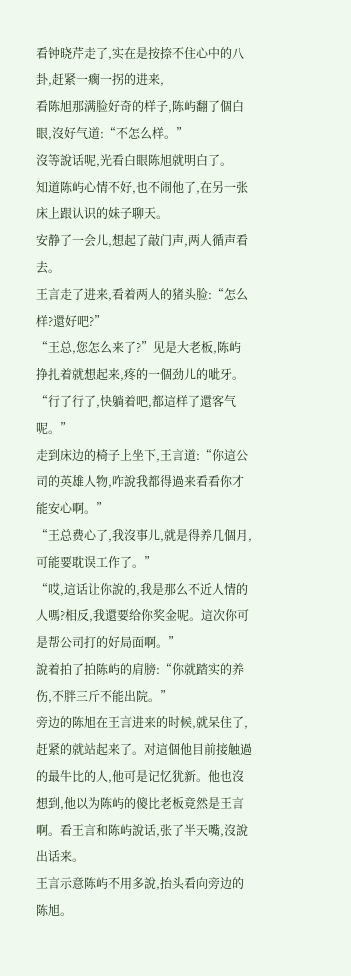看钟晓芹走了,实在是按捺不住心中的八卦,赶紧一瘸一拐的进来,
看陈旭那满脸好奇的样子,陈屿翻了個白眼,沒好气道:“不怎么样。”
沒等說话呢,光看白眼陈旭就明白了。
知道陈屿心情不好,也不闹他了,在另一张床上跟认识的妹子聊天。
安静了一会儿,想起了敲门声,两人循声看去。
王言走了进来,看着两人的猪头脸:“怎么样?還好吧?”
“王总,您怎么来了?”见是大老板,陈屿挣扎着就想起来,疼的一個劲儿的呲牙。
“行了行了,快躺着吧,都這样了還客气呢。”
走到床边的椅子上坐下,王言道:“你這公司的英雄人物,咋說我都得過来看看你才能安心啊。”
“王总费心了,我沒事儿,就是得养几個月,可能要耽误工作了。”
“哎,這话让你說的,我是那么不近人情的人嗎?相反,我還要给你奖金呢。這次你可是帮公司打的好局面啊。”
說着拍了拍陈屿的肩膀:“你就踏实的养伤,不胖三斤不能出院。”
旁边的陈旭在王言进来的时候,就呆住了,赶紧的就站起来了。对這個他目前接触過的最牛比的人,他可是记忆犹新。他也沒想到,他以为陈屿的傻比老板竟然是王言啊。看王言和陈屿說话,张了半天嘴,沒說出话来。
王言示意陈屿不用多說,抬头看向旁边的陈旭。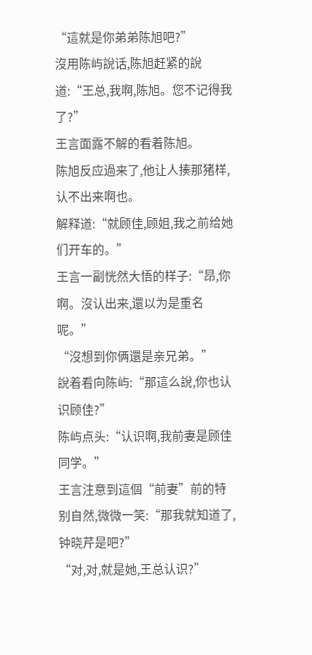“這就是你弟弟陈旭吧?”
沒用陈屿說话,陈旭赶紧的說道:“王总,我啊,陈旭。您不记得我了?”
王言面露不解的看着陈旭。
陈旭反应過来了,他让人揍那猪样,认不出来啊也。
解释道:“就顾佳,顾姐,我之前给她们开车的。”
王言一副恍然大悟的样子:“昂,你啊。沒认出来,還以为是重名呢。”
“沒想到你俩還是亲兄弟。”
說着看向陈屿:“那這么說,你也认识顾佳?”
陈屿点头:“认识啊,我前妻是顾佳同学。”
王言注意到這個“前妻”前的特别自然,微微一笑:“那我就知道了,钟晓芹是吧?”
“对,对,就是她,王总认识?”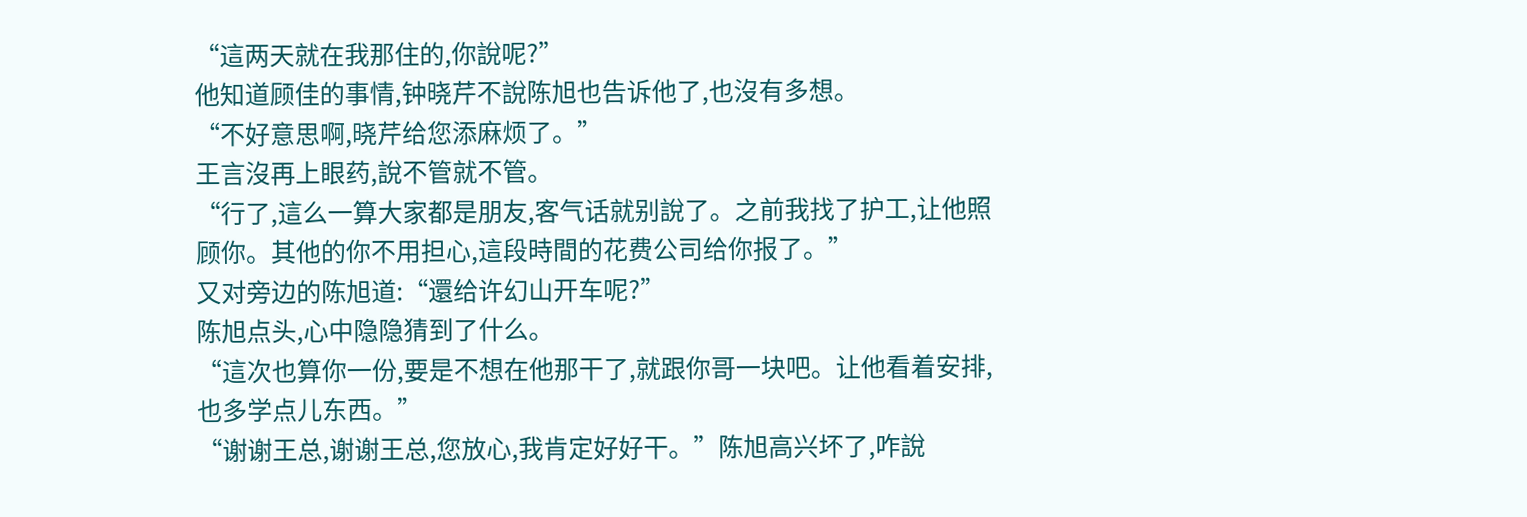“這两天就在我那住的,你說呢?”
他知道顾佳的事情,钟晓芹不說陈旭也告诉他了,也沒有多想。
“不好意思啊,晓芹给您添麻烦了。”
王言沒再上眼药,說不管就不管。
“行了,這么一算大家都是朋友,客气话就别說了。之前我找了护工,让他照顾你。其他的你不用担心,這段時間的花费公司给你报了。”
又对旁边的陈旭道:“還给许幻山开车呢?”
陈旭点头,心中隐隐猜到了什么。
“這次也算你一份,要是不想在他那干了,就跟你哥一块吧。让他看着安排,也多学点儿东西。”
“谢谢王总,谢谢王总,您放心,我肯定好好干。”陈旭高兴坏了,咋說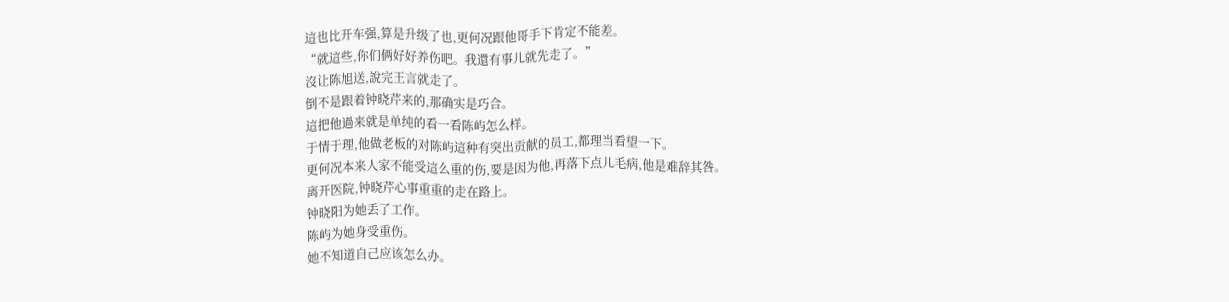這也比开车强,算是升级了也,更何况跟他哥手下肯定不能差。
“就這些,你们俩好好养伤吧。我還有事儿就先走了。”
沒让陈旭送,說完王言就走了。
倒不是跟着钟晓芹来的,那确实是巧合。
這把他過来就是单纯的看一看陈屿怎么样。
于情于理,他做老板的对陈屿這种有突出贡献的员工,都理当看望一下。
更何况本来人家不能受這么重的伤,要是因为他,再落下点儿毛病,他是难辞其咎。
离开医院,钟晓芹心事重重的走在路上。
钟晓阳为她丢了工作。
陈屿为她身受重伤。
她不知道自己应该怎么办。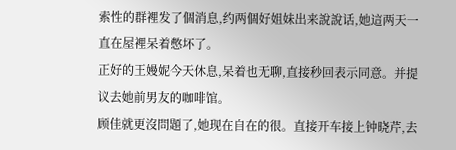索性的群裡发了個消息,约两個好姐妹出来說說话,她這两天一直在屋裡呆着憋坏了。
正好的王嫚妮今天休息,呆着也无聊,直接秒回表示同意。并提议去她前男友的咖啡馆。
顾佳就更沒問題了,她现在自在的很。直接开车接上钟晓芹,去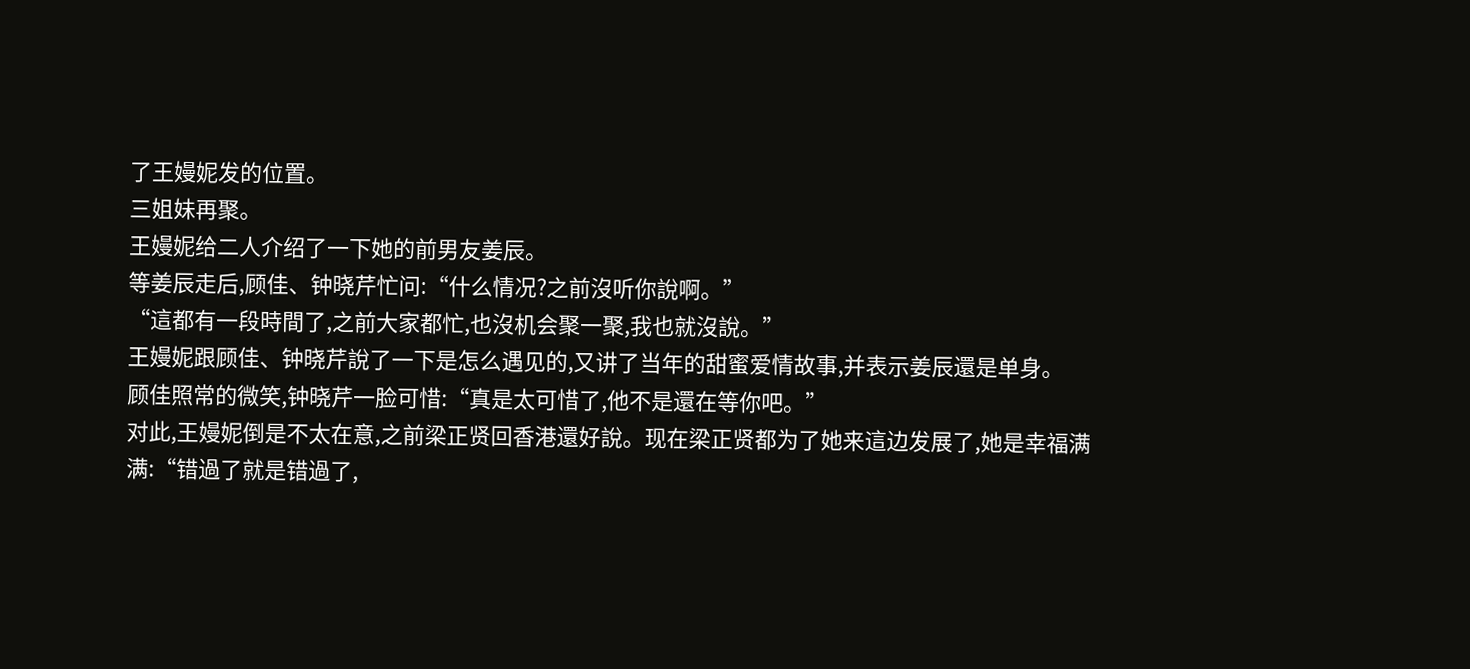了王嫚妮发的位置。
三姐妹再聚。
王嫚妮给二人介绍了一下她的前男友姜辰。
等姜辰走后,顾佳、钟晓芹忙问:“什么情况?之前沒听你說啊。”
“這都有一段時間了,之前大家都忙,也沒机会聚一聚,我也就沒說。”
王嫚妮跟顾佳、钟晓芹說了一下是怎么遇见的,又讲了当年的甜蜜爱情故事,并表示姜辰還是单身。
顾佳照常的微笑,钟晓芹一脸可惜:“真是太可惜了,他不是還在等你吧。”
对此,王嫚妮倒是不太在意,之前梁正贤回香港還好說。现在梁正贤都为了她来這边发展了,她是幸福满满:“错過了就是错過了,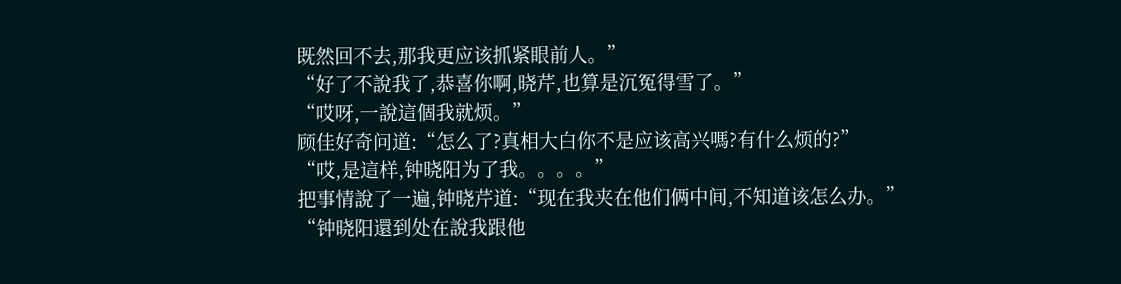既然回不去,那我更应该抓紧眼前人。”
“好了不說我了,恭喜你啊,晓芹,也算是沉冤得雪了。”
“哎呀,一說這個我就烦。”
顾佳好奇问道:“怎么了?真相大白你不是应该高兴嗎?有什么烦的?”
“哎,是這样,钟晓阳为了我。。。。”
把事情說了一遍,钟晓芹道:“现在我夹在他们俩中间,不知道该怎么办。”
“钟晓阳還到处在說我跟他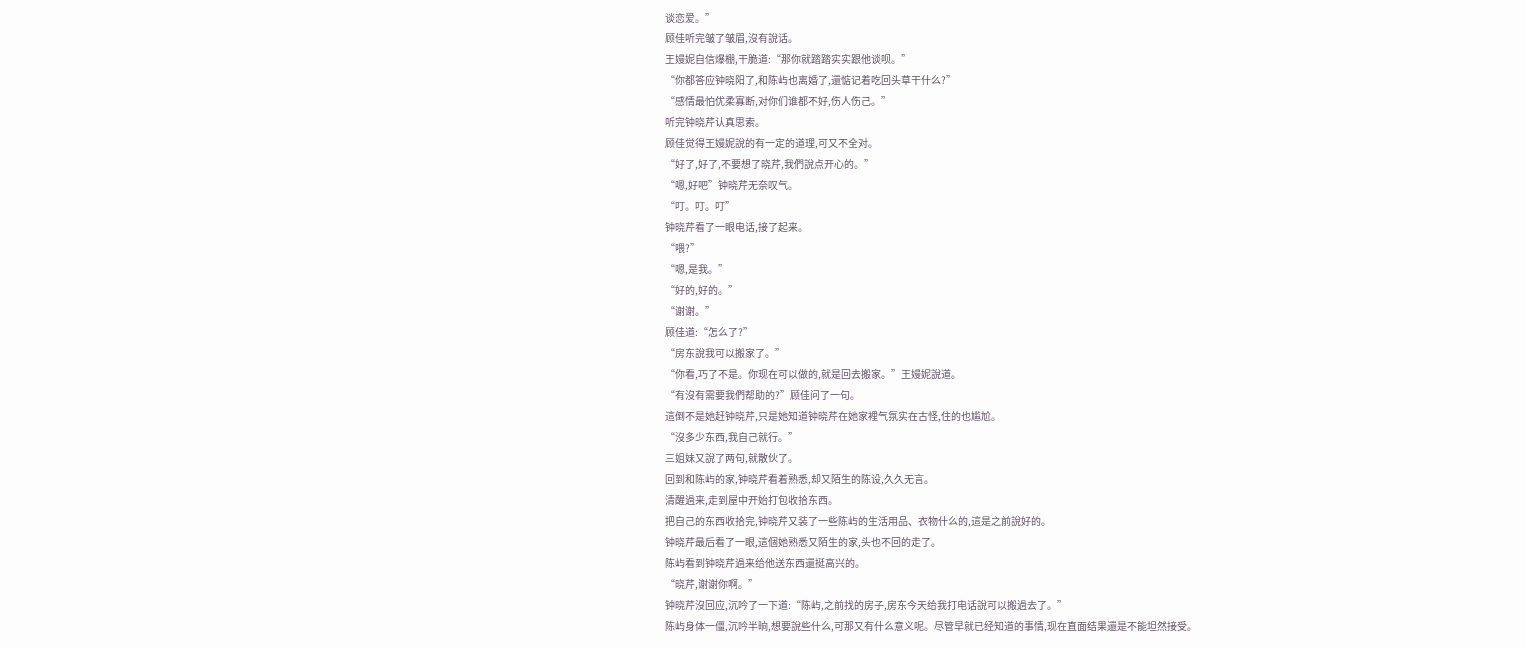谈恋爱。”
顾佳听完皱了皱眉,沒有說话。
王嫚妮自信爆棚,干脆道:“那你就踏踏实实跟他谈呗。”
“你都答应钟晓阳了,和陈屿也离婚了,還惦记着吃回头草干什么?”
“感情最怕优柔寡断,对你们谁都不好,伤人伤己。”
听完钟晓芹认真思索。
顾佳觉得王嫚妮說的有一定的道理,可又不全对。
“好了,好了,不要想了晓芹,我們說点开心的。”
“嗯,好吧”钟晓芹无奈叹气。
“叮。叮。叮”
钟晓芹看了一眼电话,接了起来。
“喂?”
“嗯,是我。”
“好的,好的。”
“谢谢。”
顾佳道:“怎么了?”
“房东說我可以搬家了。”
“你看,巧了不是。你现在可以做的,就是回去搬家。”王嫚妮說道。
“有沒有需要我們帮助的?”顾佳问了一句。
這倒不是她赶钟晓芹,只是她知道钟晓芹在她家裡气氛实在古怪,住的也尴尬。
“沒多少东西,我自己就行。”
三姐妹又說了两句,就散伙了。
回到和陈屿的家,钟晓芹看着熟悉,却又陌生的陈设,久久无言。
清醒過来,走到屋中开始打包收拾东西。
把自己的东西收拾完,钟晓芹又装了一些陈屿的生活用品、衣物什么的,這是之前說好的。
钟晓芹最后看了一眼,這個她熟悉又陌生的家,头也不回的走了。
陈屿看到钟晓芹過来给他送东西還挺高兴的。
“晓芹,谢谢你啊。”
钟晓芹沒回应,沉吟了一下道:“陈屿,之前找的房子,房东今天给我打电话說可以搬過去了。”
陈屿身体一僵,沉吟半晌,想要說些什么,可那又有什么意义呢。尽管早就已经知道的事情,现在直面结果還是不能坦然接受。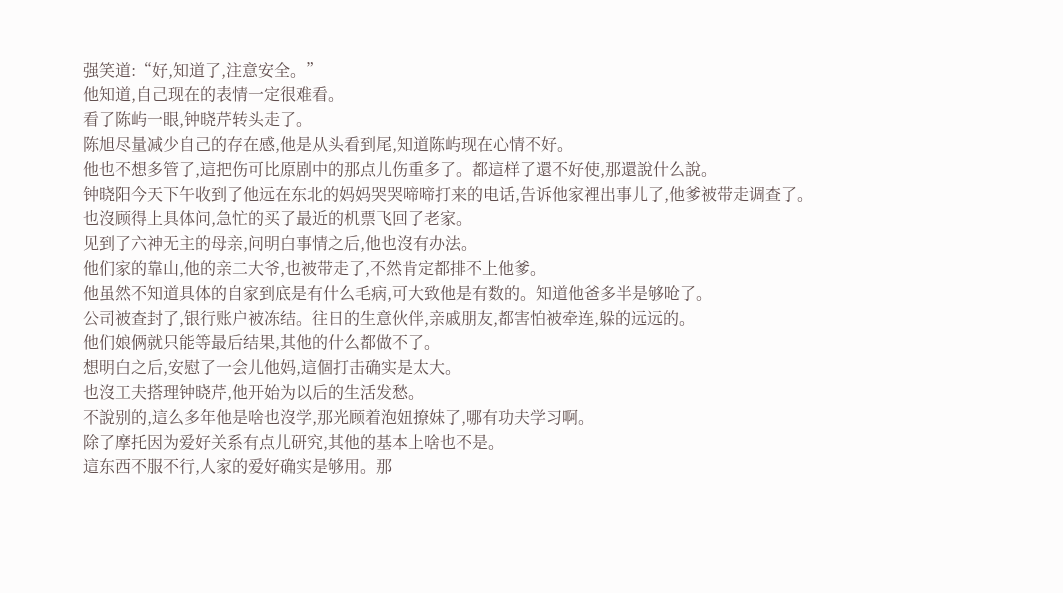强笑道:“好,知道了,注意安全。”
他知道,自己现在的表情一定很难看。
看了陈屿一眼,钟晓芹转头走了。
陈旭尽量减少自己的存在感,他是从头看到尾,知道陈屿现在心情不好。
他也不想多管了,這把伤可比原剧中的那点儿伤重多了。都這样了還不好使,那還說什么說。
钟晓阳今天下午收到了他远在东北的妈妈哭哭啼啼打来的电话,告诉他家裡出事儿了,他爹被带走调查了。
也沒顾得上具体问,急忙的买了最近的机票飞回了老家。
见到了六神无主的母亲,问明白事情之后,他也沒有办法。
他们家的靠山,他的亲二大爷,也被带走了,不然肯定都排不上他爹。
他虽然不知道具体的自家到底是有什么毛病,可大致他是有数的。知道他爸多半是够呛了。
公司被查封了,银行账户被冻结。往日的生意伙伴,亲戚朋友,都害怕被牵连,躲的远远的。
他们娘俩就只能等最后结果,其他的什么都做不了。
想明白之后,安慰了一会儿他妈,這個打击确实是太大。
也沒工夫搭理钟晓芹,他开始为以后的生活发愁。
不說别的,這么多年他是啥也沒学,那光顾着泡妞撩妹了,哪有功夫学习啊。
除了摩托因为爱好关系有点儿研究,其他的基本上啥也不是。
這东西不服不行,人家的爱好确实是够用。那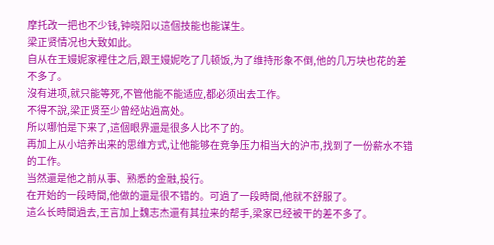摩托改一把也不少钱,钟晓阳以這個技能也能谋生。
梁正贤情况也大致如此。
自从在王嫚妮家裡住之后,跟王嫚妮吃了几顿饭,为了维持形象不倒,他的几万块也花的差不多了。
沒有进项,就只能等死,不管他能不能适应,都必须出去工作。
不得不說,梁正贤至少曾经站過高处。
所以哪怕是下来了,這個眼界還是很多人比不了的。
再加上从小培养出来的思维方式,让他能够在竞争压力相当大的沪市,找到了一份薪水不错的工作。
当然還是他之前从事、熟悉的金融,投行。
在开始的一段時間,他做的還是很不错的。可過了一段時間,他就不舒服了。
這么长時間過去,王言加上魏志杰還有其拉来的帮手,梁家已经被干的差不多了。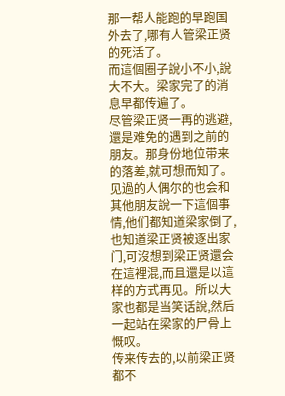那一帮人能跑的早跑国外去了,哪有人管梁正贤的死活了。
而這個圈子說小不小,說大不大。梁家完了的消息早都传遍了。
尽管梁正贤一再的逃避,還是难免的遇到之前的朋友。那身份地位带来的落差,就可想而知了。
见過的人偶尔的也会和其他朋友說一下這個事情,他们都知道梁家倒了,也知道梁正贤被逐出家门,可沒想到梁正贤還会在這裡混,而且還是以這样的方式再见。所以大家也都是当笑话說,然后一起站在梁家的尸骨上慨叹。
传来传去的,以前梁正贤都不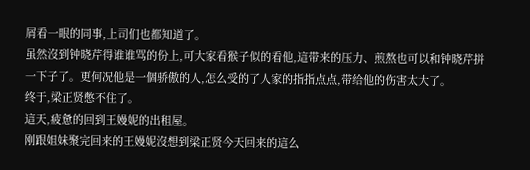屑看一眼的同事,上司们也都知道了。
虽然沒到钟晓芹得谁谁骂的份上,可大家看猴子似的看他,這带来的压力、煎熬也可以和钟晓芹拼一下子了。更何况他是一個骄傲的人,怎么受的了人家的指指点点,带给他的伤害太大了。
终于,梁正贤憋不住了。
這天,疲惫的回到王嫚妮的出租屋。
刚跟姐妹聚完回来的王嫚妮沒想到梁正贤今天回来的這么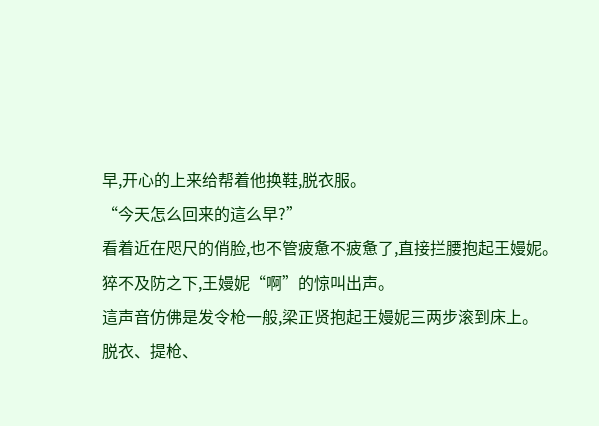早,开心的上来给帮着他换鞋,脱衣服。
“今天怎么回来的這么早?”
看着近在咫尺的俏脸,也不管疲惫不疲惫了,直接拦腰抱起王嫚妮。
猝不及防之下,王嫚妮“啊”的惊叫出声。
這声音仿佛是发令枪一般,梁正贤抱起王嫚妮三两步滚到床上。
脱衣、提枪、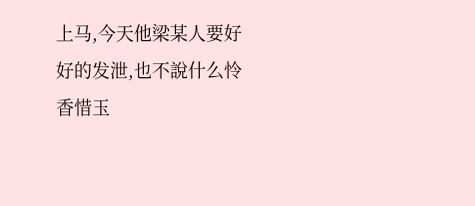上马,今天他梁某人要好好的发泄,也不說什么怜香惜玉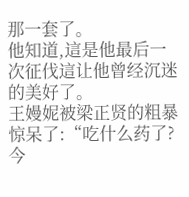那一套了。
他知道,這是他最后一次征伐這让他曾经沉迷的美好了。
王嫚妮被梁正贤的粗暴惊呆了:“吃什么药了?今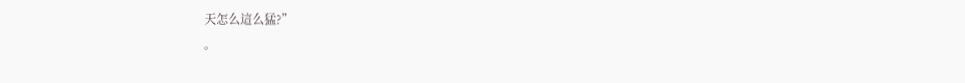天怎么這么猛?”
。